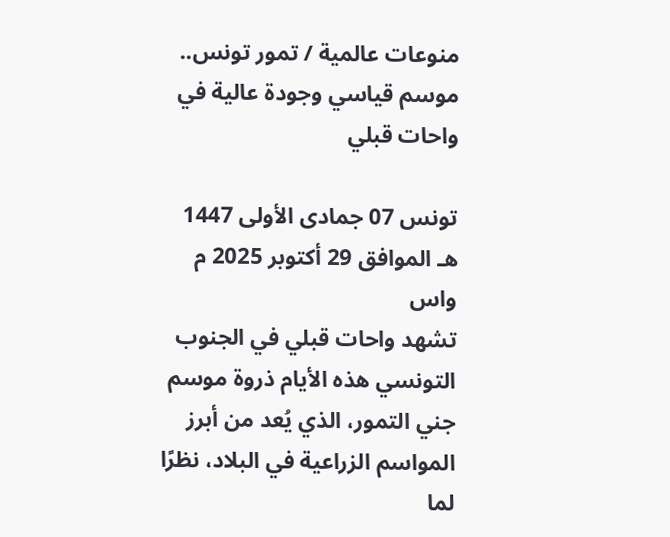منوعات عالمية / تمور تونس.. موسم قياسي وجودة عالية في واحات قبلي

تونس 07 جمادى الأولى 1447 هـ الموافق 29 أكتوبر 2025 م واس
تشهد واحات قبلي في الجنوب التونسي هذه الأيام ذروة موسم جني التمور، الذي يُعد من أبرز المواسم الزراعية في البلاد، نظرًا لما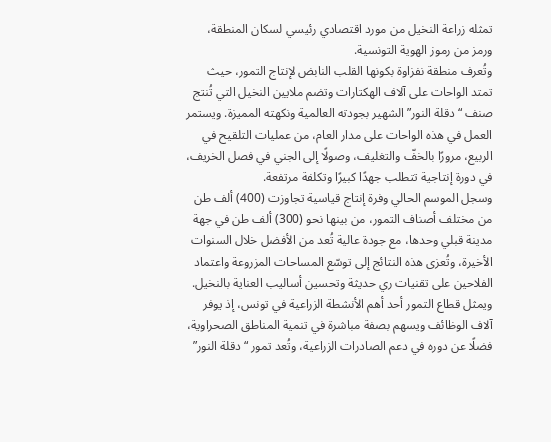تمثله زراعة النخيل من مورد اقتصادي رئيسي لسكان المنطقة، ورمز من رموز الهوية التونسية.
وتُعرف منطقة نفزاوة بكونها القلب النابض لإنتاج التمور، حيث تمتد الواحات على آلاف الهكتارات وتضم ملايين النخيل التي تُنتج صنف “دقلة النور” الشهير بجودته العالمية ونكهته المميزة. ويستمر العمل في هذه الواحات على مدار العام، من عمليات التلقيح في الربيع، مرورًا بالخفّ والتغليف، وصولًا إلى الجني في فصل الخريف، في دورة إنتاجية تتطلب جهدًا كبيرًا وتكلفة مرتفعة.
وسجل الموسم الحالي وفرة إنتاج قياسية تجاوزت (400) ألف طن من مختلف أصناف التمور، من بينها نحو (300) ألف طن في جهة مدينة قبلي وحدها، مع جودة عالية تُعد من الأفضل خلال السنوات الأخيرة، وتُعزى هذه النتائج إلى توسّع المساحات المزروعة واعتماد الفلاحين على تقنيات ري حديثة وتحسين أساليب العناية بالنخيل.
ويمثل قطاع التمور أحد أهم الأنشطة الزراعية في تونس، إذ يوفر آلاف الوظائف ويسهم بصفة مباشرة في تنمية المناطق الصحراوية، فضلًا عن دوره في دعم الصادرات الزراعية، وتُعد تمور “دقلة النور”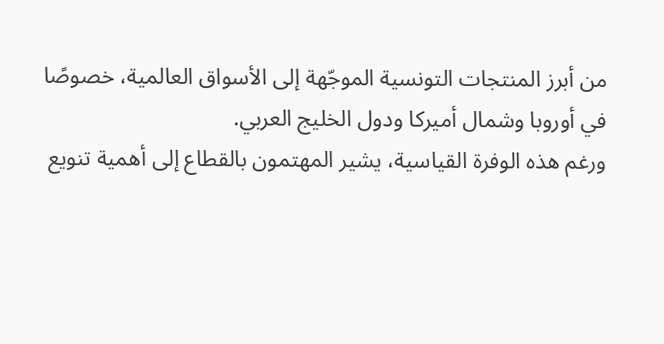من أبرز المنتجات التونسية الموجّهة إلى الأسواق العالمية، خصوصًا في أوروبا وشمال أميركا ودول الخليج العربي.
ورغم هذه الوفرة القياسية، يشير المهتمون بالقطاع إلى أهمية تنويع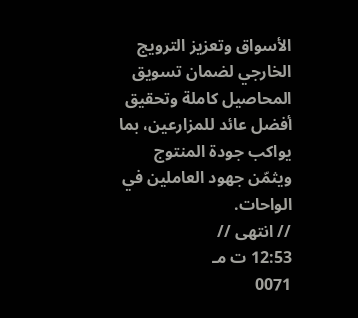الأسواق وتعزيز الترويج الخارجي لضمان تسويق المحاصيل كاملة وتحقيق أفضل عائد للمزارعين، بما يواكب جودة المنتوج ويثمّن جهود العاملين في الواحات.
// انتهى //
12:53 ت مـ
0071